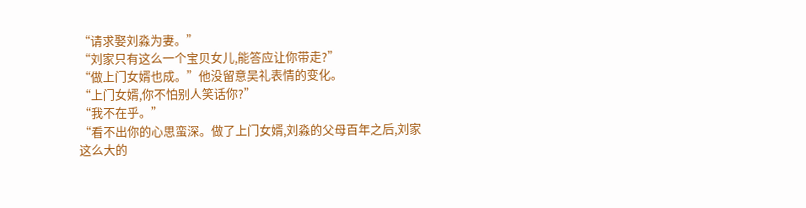“请求娶刘淼为妻。”
“刘家只有这么一个宝贝女儿,能答应让你带走?”
“做上门女婿也成。”他没留意吴礼表情的变化。
“上门女婿,你不怕别人笑话你?”
“我不在乎。”
“看不出你的心思蛮深。做了上门女婿,刘淼的父母百年之后,刘家这么大的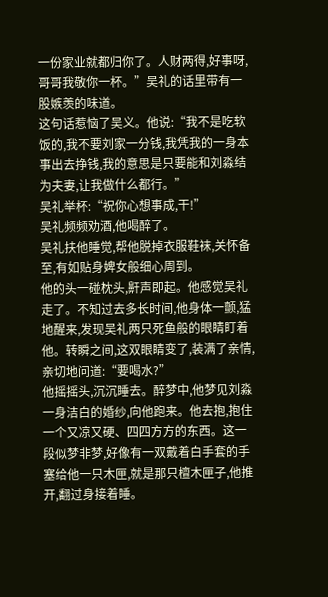一份家业就都归你了。人财两得,好事呀,哥哥我敬你一杯。”吴礼的话里带有一股嫉羡的味道。
这句话惹恼了吴义。他说:“我不是吃软饭的,我不要刘家一分钱,我凭我的一身本事出去挣钱,我的意思是只要能和刘淼结为夫妻,让我做什么都行。”
吴礼举杯:“祝你心想事成,干!”
吴礼频频劝酒,他喝醉了。
吴礼扶他睡觉,帮他脱掉衣服鞋袜,关怀备至,有如贴身婢女般细心周到。
他的头一碰枕头,鼾声即起。他感觉吴礼走了。不知过去多长时间,他身体一颤,猛地醒来,发现吴礼两只死鱼般的眼睛盯着他。转瞬之间,这双眼睛变了,装满了亲情,亲切地问道:“要喝水?”
他摇摇头,沉沉睡去。醉梦中,他梦见刘淼一身洁白的婚纱,向他跑来。他去抱,抱住一个又凉又硬、四四方方的东西。这一段似梦非梦,好像有一双戴着白手套的手塞给他一只木匣,就是那只檀木匣子,他推开,翻过身接着睡。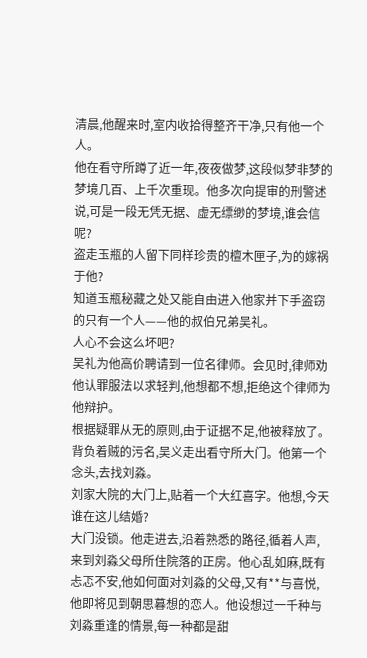清晨,他醒来时,室内收拾得整齐干净,只有他一个人。
他在看守所蹲了近一年,夜夜做梦,这段似梦非梦的梦境几百、上千次重现。他多次向提审的刑警述说,可是一段无凭无据、虚无缥缈的梦境,谁会信呢?
盗走玉瓶的人留下同样珍贵的檀木匣子,为的嫁祸于他?
知道玉瓶秘藏之处又能自由进入他家并下手盗窃的只有一个人——他的叔伯兄弟吴礼。
人心不会这么坏吧?
吴礼为他高价聘请到一位名律师。会见时,律师劝他认罪服法以求轻判,他想都不想,拒绝这个律师为他辩护。
根据疑罪从无的原则,由于证据不足,他被释放了。背负着贼的污名,吴义走出看守所大门。他第一个念头,去找刘淼。
刘家大院的大门上,贴着一个大红喜字。他想,今天谁在这儿结婚?
大门没锁。他走进去,沿着熟悉的路径,循着人声,来到刘淼父母所住院落的正房。他心乱如麻,既有忐忑不安,他如何面对刘淼的父母,又有**与喜悦,他即将见到朝思暮想的恋人。他设想过一千种与刘淼重逢的情景,每一种都是甜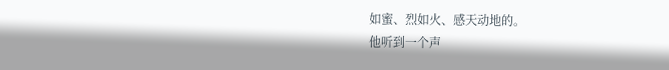如蜜、烈如火、感天动地的。
他听到一个声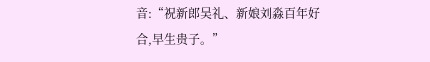音:“祝新郎吴礼、新娘刘淼百年好合,早生贵子。”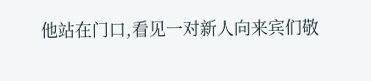他站在门口,看见一对新人向来宾们敬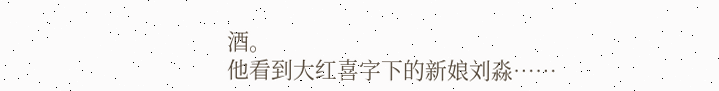酒。
他看到大红喜字下的新娘刘淼……